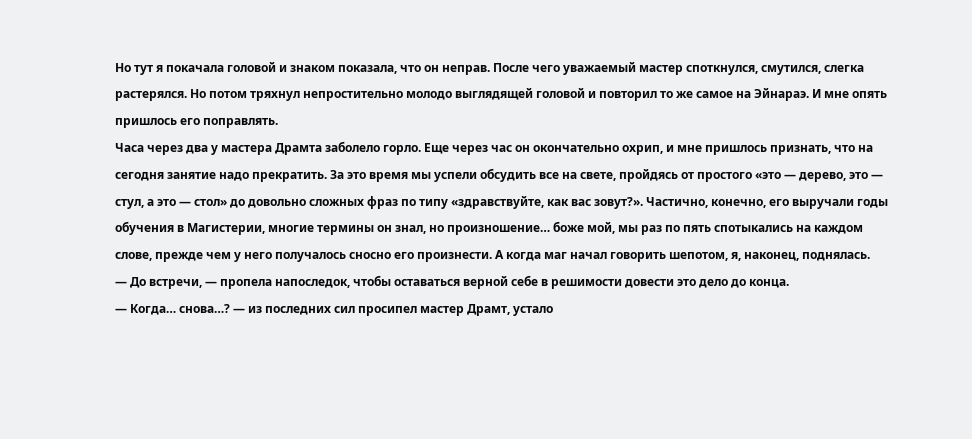Но тут я покачала головой и знаком показала, что он неправ. После чего уважаемый мастер споткнулся, смутился, слегка растерялся. Но потом тряхнул непростительно молодо выглядящей головой и повторил то же самое на Эйнараэ. И мне опять пришлось его поправлять.
Часа через два у мастера Драмта заболело горло. Еще через час он окончательно охрип, и мне пришлось признать, что на сегодня занятие надо прекратить. За это время мы успели обсудить все на свете, пройдясь от простого «это — дерево, это — стул, а это — стол» до довольно сложных фраз по типу «здравствуйте, как вас зовут?». Частично, конечно, его выручали годы обучения в Магистерии, многие термины он знал, но произношение… боже мой, мы раз по пять спотыкались на каждом слове, прежде чем у него получалось сносно его произнести. А когда маг начал говорить шепотом, я, наконец, поднялась.
— До встречи, — пропела напоследок, чтобы оставаться верной себе в решимости довести это дело до конца.
— Когда… снова…? — из последних сил просипел мастер Драмт, устало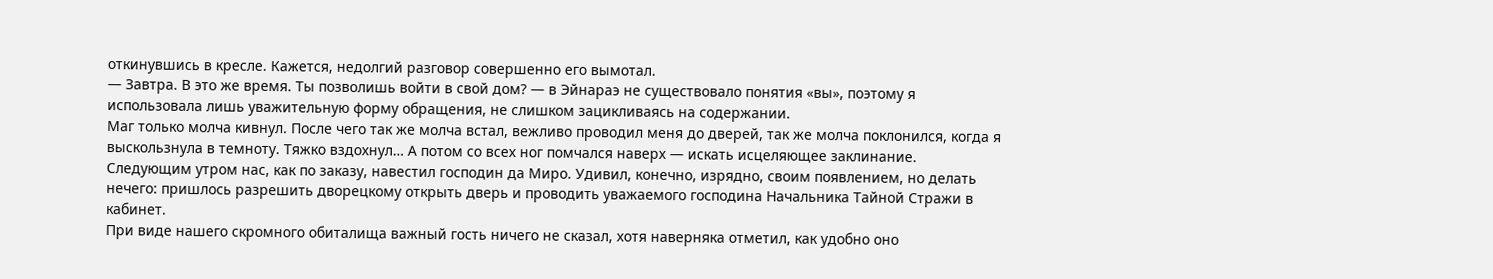откинувшись в кресле. Кажется, недолгий разговор совершенно его вымотал.
— Завтра. В это же время. Ты позволишь войти в свой дом? — в Эйнараэ не существовало понятия «вы», поэтому я использовала лишь уважительную форму обращения, не слишком зацикливаясь на содержании.
Маг только молча кивнул. После чего так же молча встал, вежливо проводил меня до дверей, так же молча поклонился, когда я выскользнула в темноту. Тяжко вздохнул… А потом со всех ног помчался наверх — искать исцеляющее заклинание.
Следующим утром нас, как по заказу, навестил господин да Миро. Удивил, конечно, изрядно, своим появлением, но делать нечего: пришлось разрешить дворецкому открыть дверь и проводить уважаемого господина Начальника Тайной Стражи в кабинет.
При виде нашего скромного обиталища важный гость ничего не сказал, хотя наверняка отметил, как удобно оно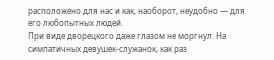расположено для нас и как, наоборот, неудобно — для его любопытных людей.
При виде дворецкого даже глазом не моргнул. На симпатичных девушек-служанок, как раз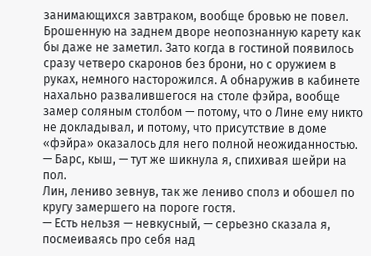занимающихся завтраком, вообще бровью не повел. Брошенную на заднем дворе неопознанную карету как бы даже не заметил. Зато когда в гостиной появилось сразу четверо скаронов без брони, но с оружием в руках, немного насторожился. А обнаружив в кабинете нахально развалившегося на столе фэйра, вообще замер соляным столбом — потому, что о Лине ему никто не докладывал, и потому, что присутствие в доме «фэйра» оказалось для него полной неожиданностью.
— Барс, кыш, — тут же шикнула я, спихивая шейри на пол.
Лин, лениво зевнув, так же лениво сполз и обошел по кругу замершего на пороге гостя.
— Есть нельзя — невкусный, — серьезно сказала я, посмеиваясь про себя над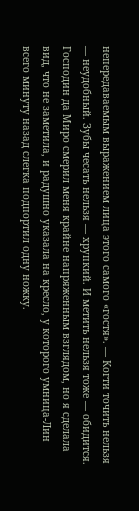непередаваемым выражением лица этого самого «гостя». — Когти точить нельзя — неудобный. Зубы чесать нельзя — хрупкий. И метить нельзя тоже — обидится.
Господин да Миро смерил меня крайне напряженным взглядом, но я сделала вид, что не заметила, и радушно указала на кресло, у которого умница-Лин всего минуту назад слегка подпортил одну ножку.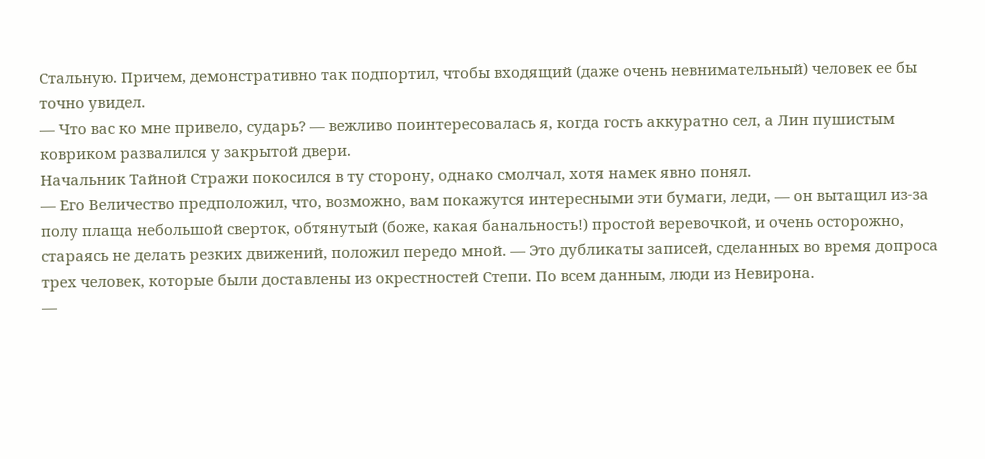Стальную. Причем, демонстративно так подпортил, чтобы входящий (даже очень невнимательный) человек ее бы точно увидел.
— Что вас ко мне привело, сударь? — вежливо поинтересовалась я, когда гость аккуратно сел, а Лин пушистым ковриком развалился у закрытой двери.
Начальник Тайной Стражи покосился в ту сторону, однако смолчал, хотя намек явно понял.
— Его Величество предположил, что, возможно, вам покажутся интересными эти бумаги, леди, — он вытащил из-за полу плаща небольшой сверток, обтянутый (боже, какая банальность!) простой веревочкой, и очень осторожно, стараясь не делать резких движений, положил передо мной. — Это дубликаты записей, сделанных во время допроса трех человек, которые были доставлены из окрестностей Степи. По всем данным, люди из Невирона.
—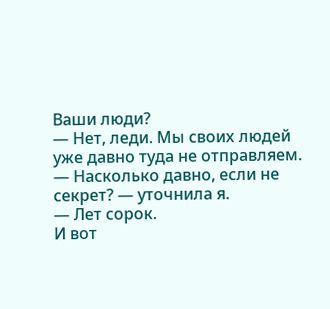Ваши люди?
— Нет, леди. Мы своих людей уже давно туда не отправляем.
— Насколько давно, если не секрет? — уточнила я.
— Лет сорок.
И вот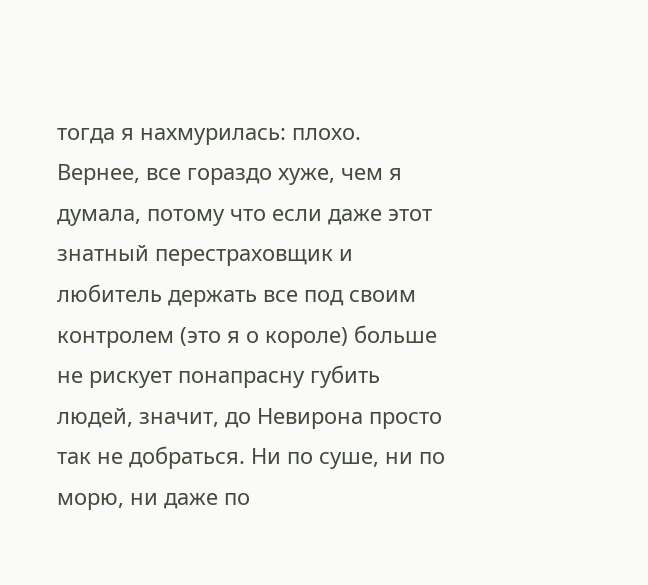тогда я нахмурилась: плохо. Вернее, все гораздо хуже, чем я думала, потому что если даже этот знатный перестраховщик и любитель держать все под своим контролем (это я о короле) больше не рискует понапрасну губить людей, значит, до Невирона просто так не добраться. Ни по суше, ни по морю, ни даже по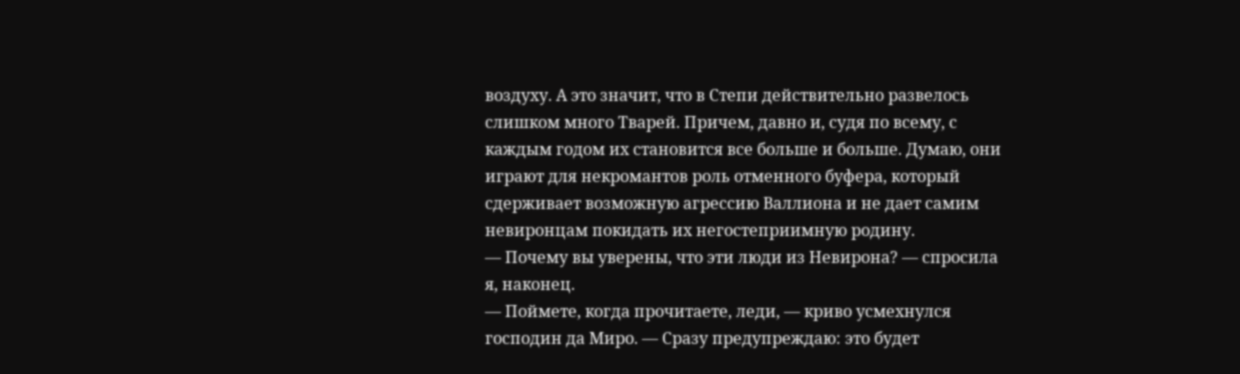воздуху. А это значит, что в Степи действительно развелось слишком много Тварей. Причем, давно и, судя по всему, с каждым годом их становится все больше и больше. Думаю, они играют для некромантов роль отменного буфера, который сдерживает возможную агрессию Валлиона и не дает самим невиронцам покидать их негостеприимную родину.
— Почему вы уверены, что эти люди из Невирона? — спросила я, наконец.
— Поймете, когда прочитаете, леди, — криво усмехнулся господин да Миро. — Сразу предупреждаю: это будет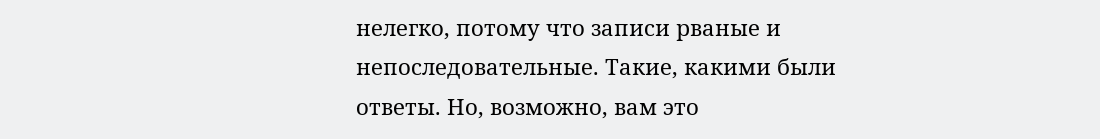нелегко, потому что записи рваные и непоследовательные. Такие, какими были ответы. Но, возможно, вам это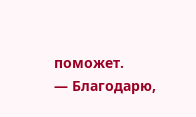поможет.
— Благодарю,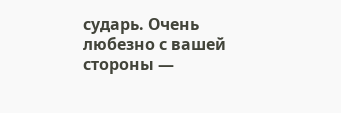сударь. Очень любезно с вашей стороны —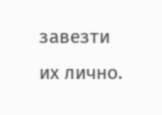завезти их лично.